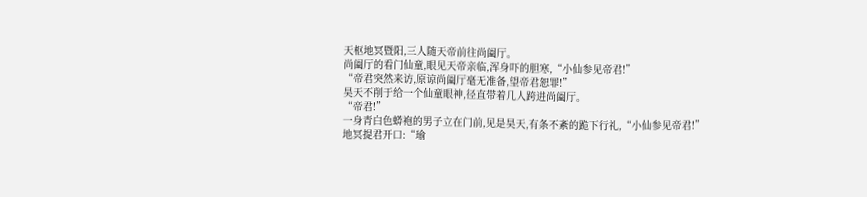天枢地冥暨阳,三人随天帝前往尚阖厅。
尚阖厅的看门仙童,眼见天帝亲临,浑身吓的胆寒,“小仙参见帝君!”
“帝君突然来访,原谅尚阖厅毫无准备,望帝君恕罪!”
昊天不削于给一个仙童眼神,径直带着几人跨进尚阖厅。
“帝君!”
一身青白色蟒袍的男子立在门前,见是昊天,有条不紊的跪下行礼,“小仙参见帝君!”
地冥提君开口:“瑜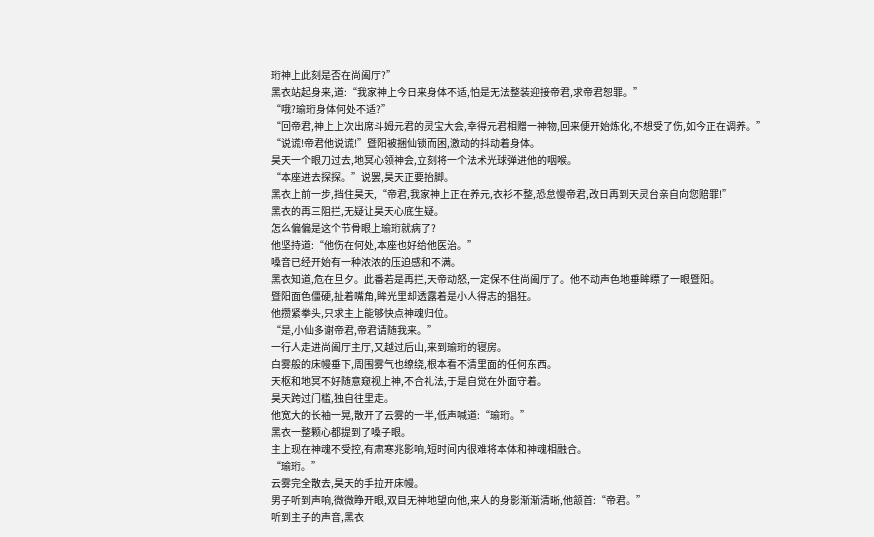珩神上此刻是否在尚阖厅?”
黑衣站起身来,道:“我家神上今日来身体不适,怕是无法整装迎接帝君,求帝君恕罪。”
“哦?瑜珩身体何处不适?”
“回帝君,神上上次出席斗姆元君的灵宝大会,幸得元君相赠一神物,回来便开始炼化,不想受了伤,如今正在调养。”
“说谎!帝君他说谎!”暨阳被捆仙锁而困,激动的抖动着身体。
昊天一个眼刀过去,地冥心领神会,立刻将一个法术光球弹进他的咽喉。
“本座进去探探。”说罢,昊天正要抬脚。
黑衣上前一步,挡住昊天,“帝君,我家神上正在养元,衣衫不整,恐怠慢帝君,改日再到天灵台亲自向您赔罪!”
黑衣的再三阻拦,无疑让昊天心底生疑。
怎么偏偏是这个节骨眼上瑜珩就病了?
他坚持道:“他伤在何处,本座也好给他医治。”
嗓音已经开始有一种浓浓的压迫感和不满。
黑衣知道,危在旦夕。此番若是再拦,天帝动怒,一定保不住尚阖厅了。他不动声色地垂眸瞟了一眼暨阳。
暨阳面色僵硬,扯着嘴角,眸光里却透露着是小人得志的猖狂。
他攒紧拳头,只求主上能够快点神魂归位。
“是,小仙多谢帝君,帝君请随我来。”
一行人走进尚阖厅主厅,又越过后山,来到瑜珩的寝房。
白雾般的床幔垂下,周围雾气也缭绕,根本看不清里面的任何东西。
天枢和地冥不好随意窥视上神,不合礼法,于是自觉在外面守着。
昊天跨过门槛,独自往里走。
他宽大的长袖一晃,散开了云雾的一半,低声喊道:“瑜珩。”
黑衣一整颗心都提到了嗓子眼。
主上现在神魂不受控,有肃寒兆影响,短时间内很难将本体和神魂相融合。
“瑜珩。”
云雾完全散去,昊天的手拉开床幔。
男子听到声响,微微睁开眼,双目无神地望向他,来人的身影渐渐清晰,他颔首:“帝君。”
听到主子的声音,黑衣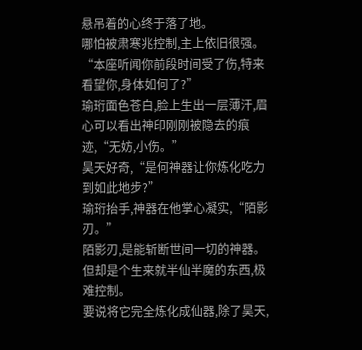悬吊着的心终于落了地。
哪怕被肃寒兆控制,主上依旧很强。
“本座听闻你前段时间受了伤,特来看望你,身体如何了?”
瑜珩面色苍白,脸上生出一层薄汗,眉心可以看出神印刚刚被隐去的痕迹,“无妨,小伤。”
昊天好奇,“是何神器让你炼化吃力到如此地步?”
瑜珩抬手,神器在他掌心凝实,“陌影刃。”
陌影刃,是能斩断世间一切的神器。但却是个生来就半仙半魔的东西,极难控制。
要说将它完全炼化成仙器,除了昊天,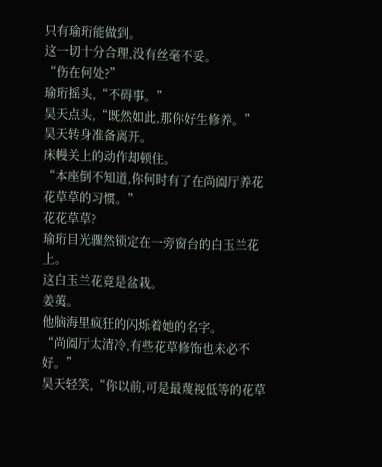只有瑜珩能做到。
这一切十分合理,没有丝毫不妥。
“伤在何处?”
瑜珩摇头,“不碍事。”
昊天点头,“既然如此,那你好生修养。”
昊天转身准备离开。
床幔关上的动作却顿住。
“本座倒不知道,你何时有了在尚阖厅养花花草草的习惯。”
花花草草?
瑜珩目光骤然锁定在一旁窗台的白玉兰花上。
这白玉兰花竟是盆栽。
姜荑。
他脑海里疯狂的闪烁着她的名字。
“尚阖厅太清冷,有些花草修饰也未必不好。”
昊天轻笑,“你以前,可是最蔑视低等的花草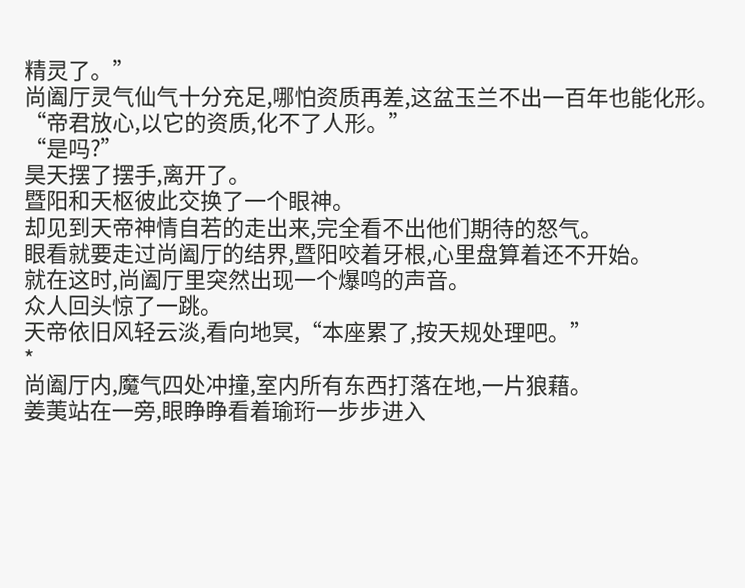精灵了。”
尚阖厅灵气仙气十分充足,哪怕资质再差,这盆玉兰不出一百年也能化形。
“帝君放心,以它的资质,化不了人形。”
“是吗?”
昊天摆了摆手,离开了。
暨阳和天枢彼此交换了一个眼神。
却见到天帝神情自若的走出来,完全看不出他们期待的怒气。
眼看就要走过尚阖厅的结界,暨阳咬着牙根,心里盘算着还不开始。
就在这时,尚阖厅里突然出现一个爆鸣的声音。
众人回头惊了一跳。
天帝依旧风轻云淡,看向地冥,“本座累了,按天规处理吧。”
*
尚阖厅内,魔气四处冲撞,室内所有东西打落在地,一片狼藉。
姜荑站在一旁,眼睁睁看着瑜珩一步步进入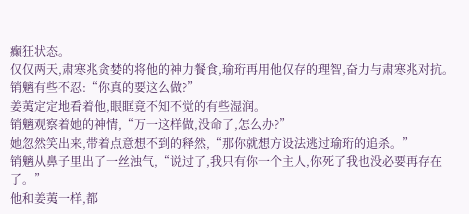癫狂状态。
仅仅两天,肃寒兆贪婪的将他的神力餐食,瑜珩再用他仅存的理智,奋力与肃寒兆对抗。
销魑有些不忍:“你真的要这么做?”
姜荑定定地看着他,眼眶竟不知不觉的有些湿润。
销魑观察着她的神情,“万一这样做,没命了,怎么办?”
她忽然笑出来,带着点意想不到的释然,“那你就想方设法逃过瑜珩的追杀。”
销魑从鼻子里出了一丝浊气,“说过了,我只有你一个主人,你死了我也没必要再存在了。”
他和姜荑一样,都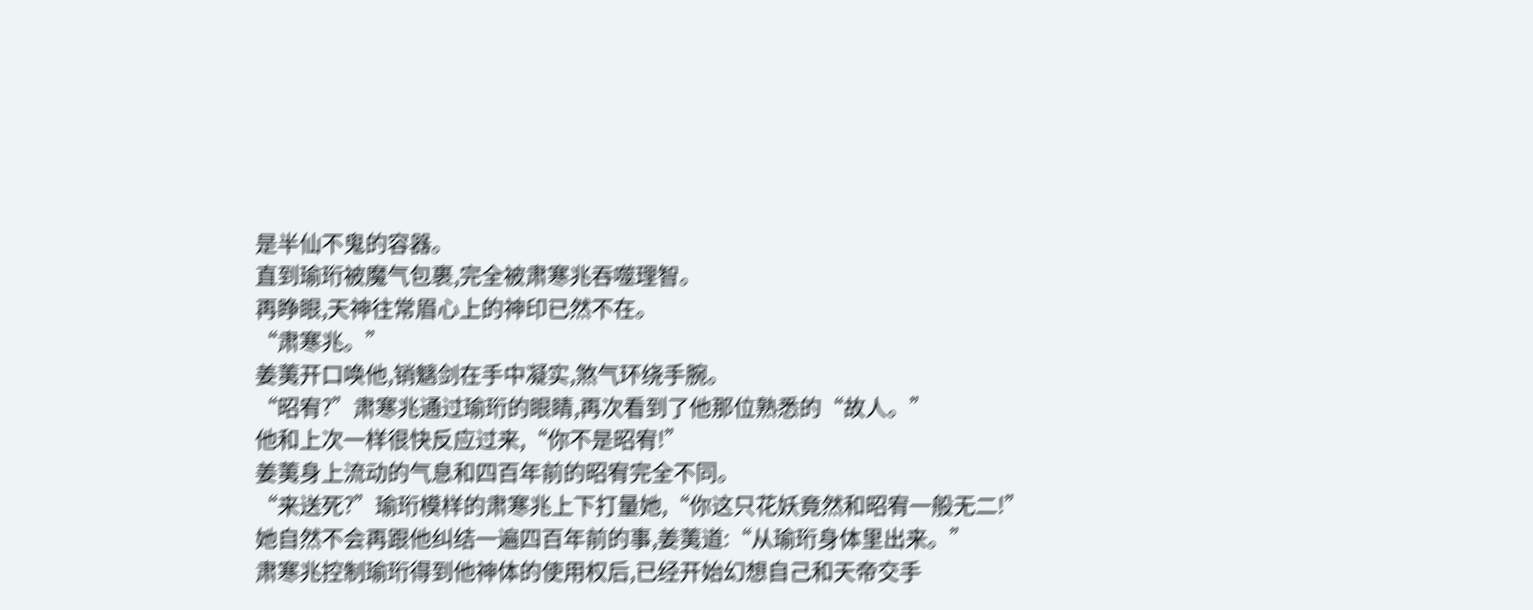是半仙不鬼的容器。
直到瑜珩被魔气包裹,完全被肃寒兆吞噬理智。
再睁眼,天神往常眉心上的神印已然不在。
“肃寒兆。”
姜荑开口唤他,销魑剑在手中凝实,煞气环绕手腕。
“昭宥?”肃寒兆通过瑜珩的眼睛,再次看到了他那位熟悉的“故人。”
他和上次一样很快反应过来,“你不是昭宥!”
姜荑身上流动的气息和四百年前的昭宥完全不同。
“来送死?”瑜珩模样的肃寒兆上下打量她,“你这只花妖竟然和昭宥一般无二!”
她自然不会再跟他纠结一遍四百年前的事,姜荑道:“从瑜珩身体里出来。”
肃寒兆控制瑜珩得到他神体的使用权后,已经开始幻想自己和天帝交手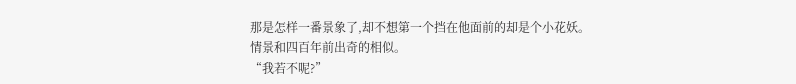那是怎样一番景象了,却不想第一个挡在他面前的却是个小花妖。
情景和四百年前出奇的相似。
“我若不呢?”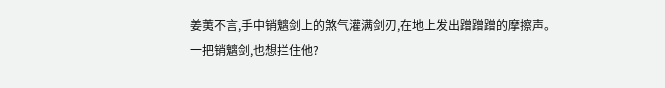姜荑不言,手中销魑剑上的煞气灌满剑刃,在地上发出蹭蹭蹭的摩擦声。
一把销魑剑,也想拦住他?